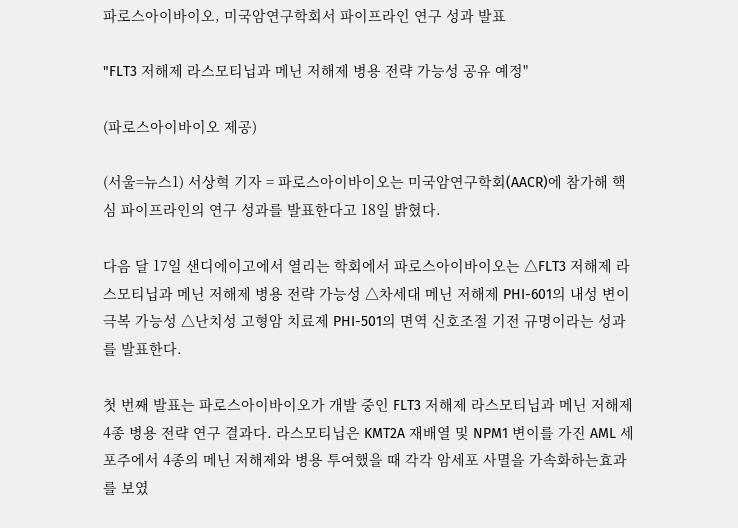파로스아이바이오, 미국암연구학회서 파이프라인 연구 성과 발표

"FLT3 저해제 라스모티닙과 메닌 저해제 병용 전략 가능성 공유 예정"

(파로스아이바이오 제공)

(서울=뉴스1) 서상혁 기자 = 파로스아이바이오는 미국암연구학회(AACR)에 참가해 핵심 파이프라인의 연구 성과를 발표한다고 18일 밝혔다.

다음 달 17일 샌디에이고에서 열리는 학회에서 파로스아이바이오는 △FLT3 저해제 라스모티닙과 메닌 저해제 병용 전략 가능성 △차세대 메닌 저해제 PHI-601의 내성 변이 극복 가능성 △난치성 고형암 치료제 PHI-501의 면역 신호조절 기전 규명이라는 성과를 발표한다.

첫 번째 발표는 파로스아이바이오가 개발 중인 FLT3 저해제 라스모티닙과 메닌 저해제 4종 병용 전략 연구 결과다. 라스모티닙은 KMT2A 재배열 및 NPM1 변이를 가진 AML 세포주에서 4종의 메닌 저해제와 병용 투여했을 때 각각 암세포 사멸을 가속화하는효과를 보였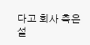다고 회사 측은 설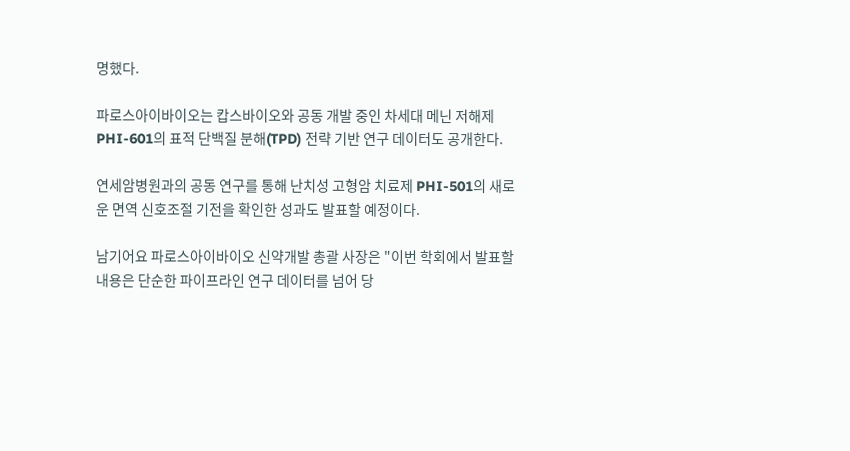명했다.

파로스아이바이오는 캅스바이오와 공동 개발 중인 차세대 메닌 저해제 PHI-601의 표적 단백질 분해(TPD) 전략 기반 연구 데이터도 공개한다.

연세암병원과의 공동 연구를 통해 난치성 고형암 치료제 PHI-501의 새로운 면역 신호조절 기전을 확인한 성과도 발표할 예정이다.

남기어요 파로스아이바이오 신약개발 총괄 사장은 "이번 학회에서 발표할 내용은 단순한 파이프라인 연구 데이터를 넘어 당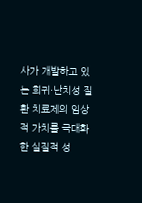사가 개발하고 있는 희귀·난치성 질환 치료제의 임상적 가치를 극대화한 실질적 성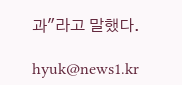과"라고 말했다.

hyuk@news1.kr